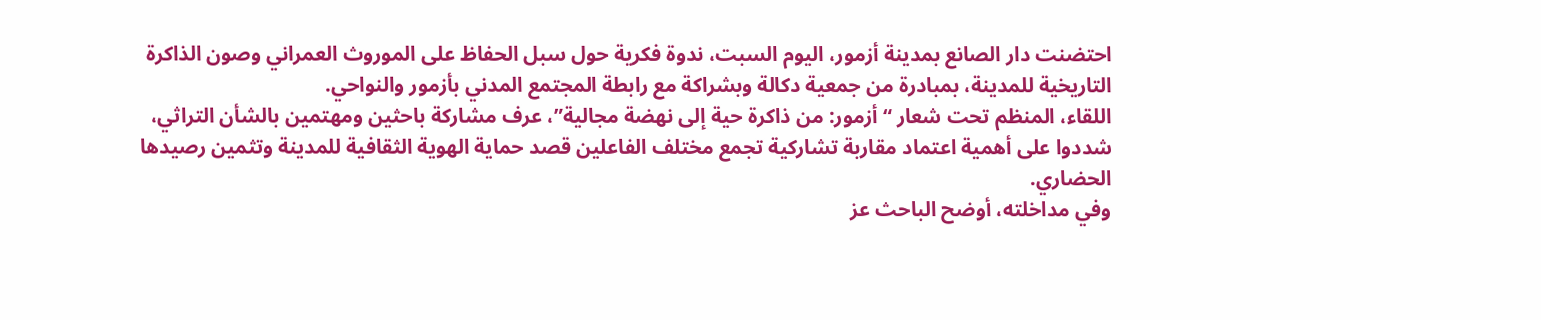احتضنت دار الصانع بمدينة أزمور، اليوم السبت، ندوة فكرية حول سبل الحفاظ على الموروث العمراني وصون الذاكرة التاريخية للمدينة، بمبادرة من جمعية دكالة وبشراكة مع رابطة المجتمع المدني بأزمور والنواحي.
اللقاء، المنظم تحت شعار “أزمور: من ذاكرة حية إلى نهضة مجالية”، عرف مشاركة باحثين ومهتمين بالشأن التراثي، شددوا على أهمية اعتماد مقاربة تشاركية تجمع مختلف الفاعلين قصد حماية الهوية الثقافية للمدينة وتثمين رصيدها الحضاري.
وفي مداخلته، أوضح الباحث عز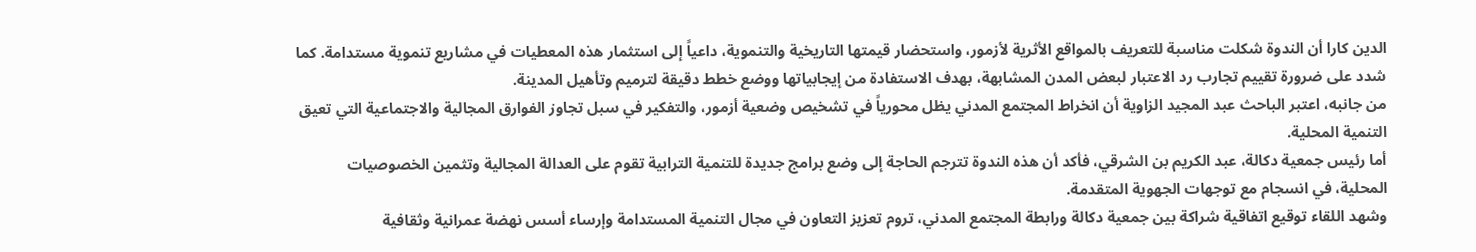الدين كارا أن الندوة شكلت مناسبة للتعريف بالمواقع الأثرية لأزمور، واستحضار قيمتها التاريخية والتنموية، داعياً إلى استثمار هذه المعطيات في مشاريع تنموية مستدامة. كما شدد على ضرورة تقييم تجارب رد الاعتبار لبعض المدن المشابهة، بهدف الاستفادة من إيجابياتها ووضع خطط دقيقة لترميم وتأهيل المدينة.
من جانبه، اعتبر الباحث عبد المجيد الزاوية أن انخراط المجتمع المدني يظل محورياً في تشخيص وضعية أزمور، والتفكير في سبل تجاوز الفوارق المجالية والاجتماعية التي تعيق التنمية المحلية.
أما رئيس جمعية دكالة، عبد الكريم بن الشرقي، فأكد أن هذه الندوة تترجم الحاجة إلى وضع برامج جديدة للتنمية الترابية تقوم على العدالة المجالية وتثمين الخصوصيات المحلية، في انسجام مع توجهات الجهوية المتقدمة.
وشهد اللقاء توقيع اتفاقية شراكة بين جمعية دكالة ورابطة المجتمع المدني، تروم تعزيز التعاون في مجال التنمية المستدامة وإرساء أسس نهضة عمرانية وثقافية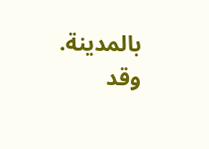بالمدينة.
وقد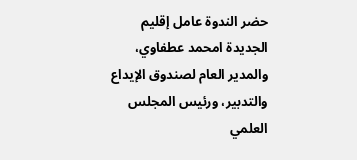حضر الندوة عامل إقليم الجديدة امحمد عطفاوي، والمدير العام لصندوق الإيداع والتدبير، ورئيس المجلس العلمي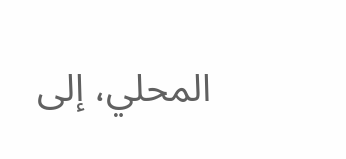المحلي، إلى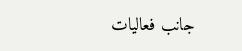جانب فعاليات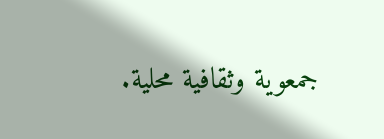جمعوية وثقافية محلية.